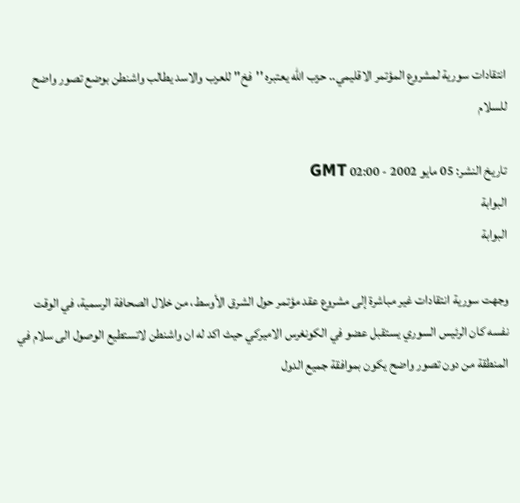انتقادات سورية لمشروع المؤتمر الاقليمي.. حزب الله يعتبره ''فخ'' للعرب والاسد يطالب واشنطن بوضع تصور واضح للسلام

تاريخ النشر: 05 مايو 2002 - 02:00 GMT
البوابة
البوابة

وجهت سورية انتقادات غير مباشرة إلى مشروع عقد مؤتمر حول الشرق الأوسط، من خلال الصحافة الرسمية، في الوقت نفسه كان الرئيس السوري يستقبل عضو في الكونغرس الاميركي حيث اكد له ان واشنطن لاتستطيع الوصول الى سلام في المنطقة من دون تصور واضح يكون بموافقة جميع الدول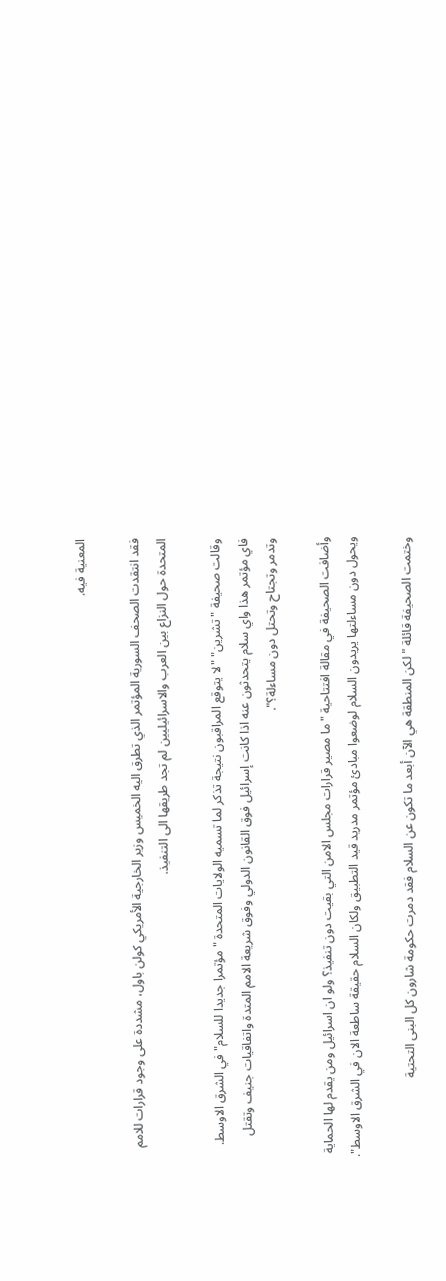المعنية فيه.

فقد انتقدت الصحف السورية المؤتمر الذي تطرق اليه الخميس وزير الخارجية الأمريكي كولن باول، مشددة على وجود قرارات للامم المتحدة حول النزاع بين العرب والاسرائيليين لم تجد طريقها الى التنفيذ.

وقالت صحيفة "تشرين" "لا يتوقع المراقبون نتيجة تذكر لما تسميه الولايات المتحدة "مؤتمرا جديدا للسلام" في الشرق الاوسط. فاي مؤتمر هذا واي سلام يتحدثون عنه اذا كانت إسرائيل فوق القانون الدولي وفوق شريعة الامم المتدة واتفاقيات جنيف وتقتل وتدمر وتجتاح وتحتل دون مساءلة؟".

وأضافت الصحيفة في مقالة افتتاحية "ما مصير قرارات مجلس الامن التي بقيت دون تنفيذ؟ ولو ان اسرائيل ومن يقدم لها الحماية ويحول دون مساءلتها يريدون السلام لوضعوا مبادئ مؤتمر مدريد قيد التطبيق ولكان السلام حقيقة ساطعة الان في الشرق الاوسط".

وختمت الصحيفة قائلة "لكن المنطقة هي الآن أبعد ما تكون عن السلام فقد دمرت حكومة شارون كل البنى التحتية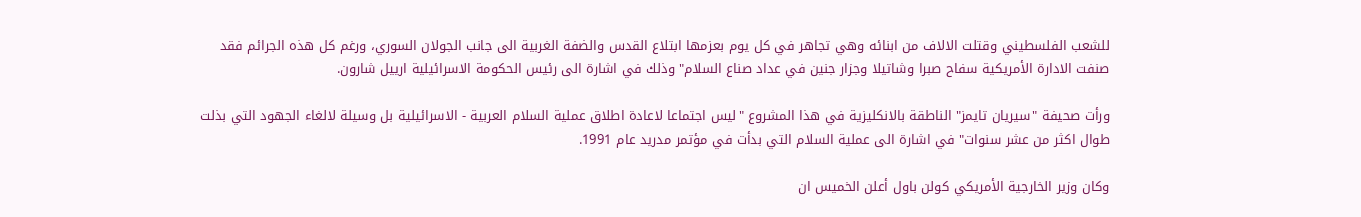للشعب الفلسطيني وقتلت الالاف من ابنائه وهي تجاهر في كل يوم بعزمها ابتلاع القدس والضفة الغربية الى جانب الجولان السوري، ورغم كل هذه الجرائم فقد صنفت الادارة الأمريكية سفاح صبرا وشاتيلا وجزار جنين في عداد صناع السلام" وذلك في اشارة الى رئيس الحكومة الاسرائيلية ارييل شارون.

ورأت صحيفة "سيريان تايمز" الناطقة بالانكليزية في هذا المشروع "ليس اجتماعا لاعادة اطلاق عملية السلام العربية - الاسرائيلية بل وسيلة لالغاء الجهود التي بذلت طوال اكثر من عشر سنوات" في اشارة الى عملية السلام التي بدأت في مؤتمر مدريد عام 1991.

وكان وزير الخارجية الأمريكي كولن باول أعلن الخميس ان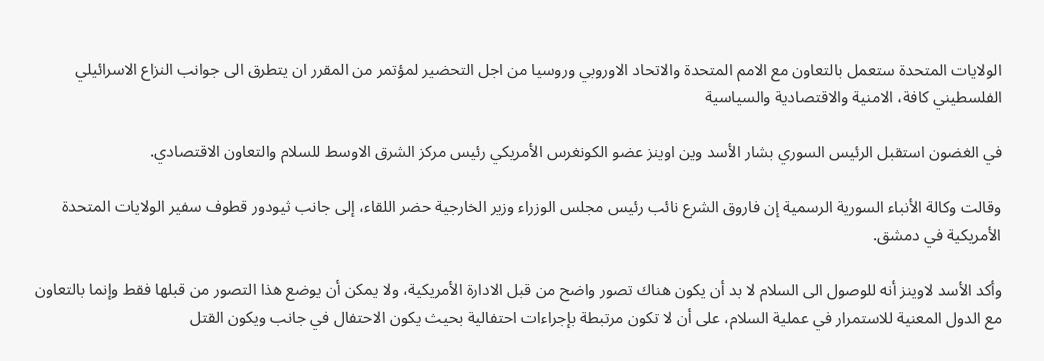الولايات المتحدة ستعمل بالتعاون مع الامم المتحدة والاتحاد الاوروبي وروسيا من اجل التحضير لمؤتمر من المقرر ان يتطرق الى جوانب النزاع الاسرائيلي الفلسطيني كافة، الامنية والاقتصادية والسياسية

في الغضون استقبل الرئيس السوري بشار الأسد وين اوينز عضو الكونغرس الأمريكي رئيس مركز الشرق الاوسط للسلام والتعاون الاقتصادي.

وقالت وكالة الأنباء السورية الرسمية إن فاروق الشرع نائب رئيس مجلس الوزراء وزير الخارجية حضر اللقاء، إلى جانب ثيودور قطوف سفير الولايات المتحدة الأمريكية في دمشق.

وأكد الأسد لاوينز أنه للوصول الى السلام لا بد أن يكون هناك تصور واضح من قبل الادارة الأمريكية، ولا يمكن أن يوضع هذا التصور من قبلها فقط وإنما بالتعاون مع الدول المعنية للاستمرار في عملية السلام، على أن لا تكون مرتبطة بإجراءات احتفالية بحيث يكون الاحتفال في جانب ويكون القتل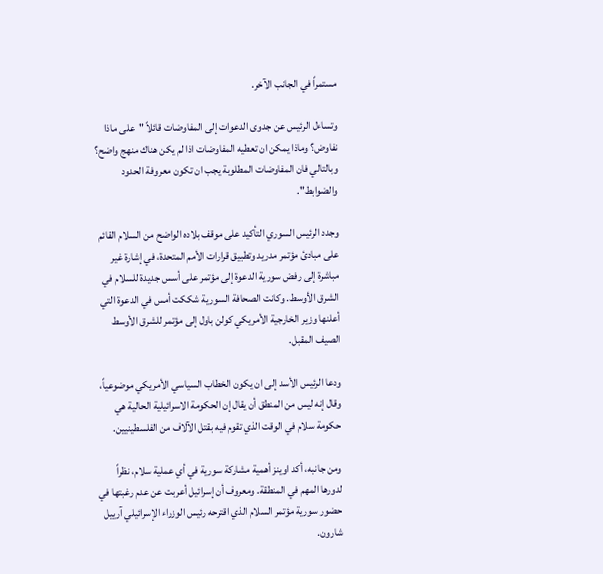مستمراً في الجانب الآخر.

وتساءل الرئيس عن جدوى الدعوات إلى المفاوضات قائلاً "على ماذا نفاوض؟ وماذا يمكن ان تعطيه المفاوضات اذا لم يكن هناك منهج واضح؟ وبالتالي فان المفاوضات المطلوبة يجب ان تكون معروفة الحدود والضوابط".

وجدد الرئيس السوري التأكيد على موقف بلاده الواضح من السلام القائم على مبادئ مؤتمر مدريد وتطبيق قرارات الأمم المتحدة، في إشارة غير مباشرة إلى رفض سورية الدعوة إلى مؤتمر على أسس جديدة للسلام في الشرق الأوسط. وكانت الصحافة السورية شككت أمس في الدعوة التي أعلنها وزير الخارجية الأمريكي كولن باول إلى مؤتمر للشرق الأوسط الصيف المقبل.

ودعا الرئيس الأسد إلى ان يكون الخطاب السياسي الأمريكي موضوعياً، وقال إنه ليس من المنطق أن يقال إن الحكومة الاسرائيلية الحالية هي حكومة سلام في الوقت الذي تقوم فيه بقتل الآلاف من الفلسطينيين.

ومن جانبه، أكد اوينز أهمية مشاركة سورية في أي عملية سلام، نظراً لدورها المهم في المنطقة. ومعروف أن إسرائيل أعربت عن عدم رغبتها في حضور سورية مؤتمر السلام الذي اقترحه رئيس الوزراء الإسرائيلي آرييل شارون.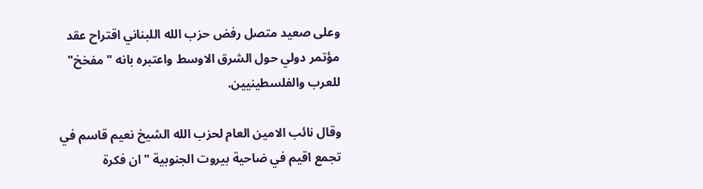وعلى صعيد متصل رفض حزب الله اللبناني اقتراح عقد مؤتمر دولي حول الشرق الاوسط واعتبره بانه "مفخخ" للعرب والفلسطينيين.

وقال نائب الامين العام لحزب الله الشيخ نعيم قاسم في تجمع اقيم في ضاحية بيروت الجنوبية "ان فكرة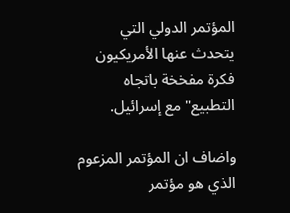المؤتمر الدولي التي يتحدث عنها الأمريكيون فكرة مفخخة باتجاه التطبيع" مع إسرائيل.

واضاف ان المؤتمر المزعوم الذي هو مؤتمر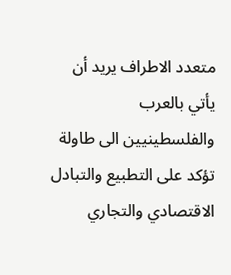متعدد الاطراف يريد أن يأتي بالعرب والفلسطينيين الى طاولة تؤكد على التطبيع والتبادل الاقتصادي والتجاري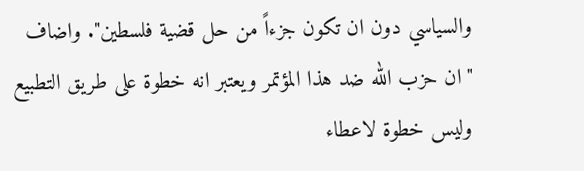والسياسي دون ان تكون جزءاً من حل قضية فلسطين". واضاف "ان حزب الله ضد هذا المؤتمر ويعتبر انه خطوة على طريق التطبيع وليس خطوة لاعطاء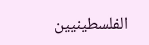الفلسطينيين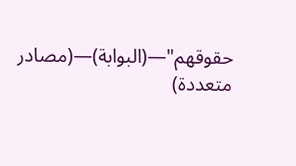حقوقهم"—(البوابة)—(مصادر متعددة)